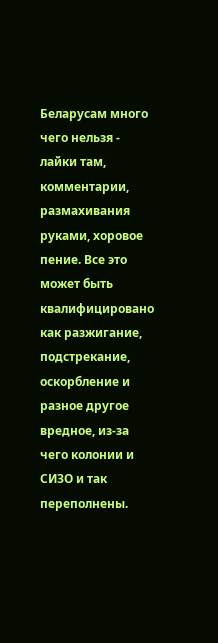Беларусам много чего нельзя - лайки там, комментарии, размахивания руками, хоровое пение. Все это может быть квалифицировано как разжигание, подстрекание, оскорбление и разное другое вредное, из-за чего колонии и СИЗО и так переполнены.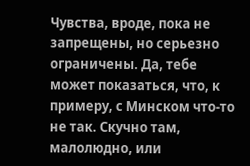Чувства, вроде, пока не запрещены, но серьезно ограничены. Да, тебе может показаться, что, к примеру, с Минском что-то не так. Скучно там, малолюдно, или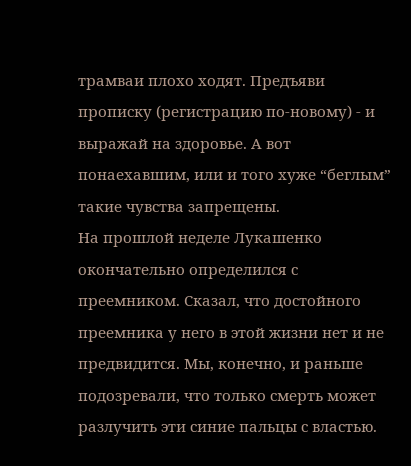трамваи плохо ходят. Предъяви прописку (регистрацию по-новому) - и выражай на здоровье. А вот понаехавшим, или и того хуже “беглым” такие чувства запрещены.
На прошлой неделе Лукашенко окончательно определился с преемником. Сказал, что достойного преемника у него в этой жизни нет и не предвидится. Мы, конечно, и раньше подозревали, что только смерть может разлучить эти синие пальцы с властью.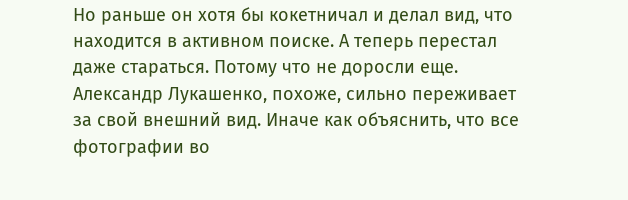Но раньше он хотя бы кокетничал и делал вид, что находится в активном поиске. А теперь перестал даже стараться. Потому что не доросли еще.
Александр Лукашенко, похоже, сильно переживает за свой внешний вид. Иначе как объяснить, что все фотографии во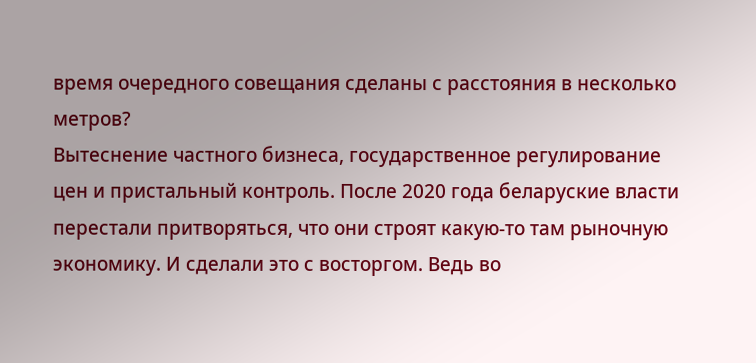время очередного совещания сделаны с расстояния в несколько метров?
Вытеснение частного бизнеса, государственное регулирование цен и пристальный контроль. После 2020 года беларуские власти перестали притворяться, что они строят какую-то там рыночную экономику. И сделали это с восторгом. Ведь во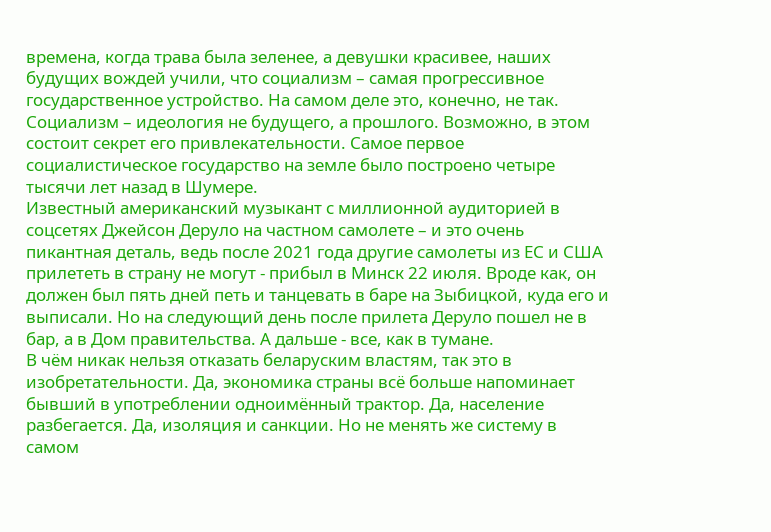времена, когда трава была зеленее, а девушки красивее, наших будущих вождей учили, что социализм – самая прогрессивное государственное устройство. На самом деле это, конечно, не так. Социализм – идеология не будущего, а прошлого. Возможно, в этом состоит секрет его привлекательности. Самое первое социалистическое государство на земле было построено четыре тысячи лет назад в Шумере.
Известный американский музыкант с миллионной аудиторией в соцсетях Джейсон Деруло на частном самолете – и это очень пикантная деталь, ведь после 2021 года другие самолеты из ЕС и США прилететь в страну не могут - прибыл в Минск 22 июля. Вроде как, он должен был пять дней петь и танцевать в баре на Зыбицкой, куда его и выписали. Но на следующий день после прилета Деруло пошел не в бар, а в Дом правительства. А дальше - все, как в тумане.
В чём никак нельзя отказать беларуским властям, так это в изобретательности. Да, экономика страны всё больше напоминает бывший в употреблении одноимённый трактор. Да, население разбегается. Да, изоляция и санкции. Но не менять же систему в самом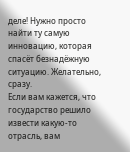деле! Нужно просто найти ту самую инновацию, которая спасёт безнадёжную ситуацию. Желательно, сразу.
Если вам кажется, что государство решило извести какую-то отрасль, вам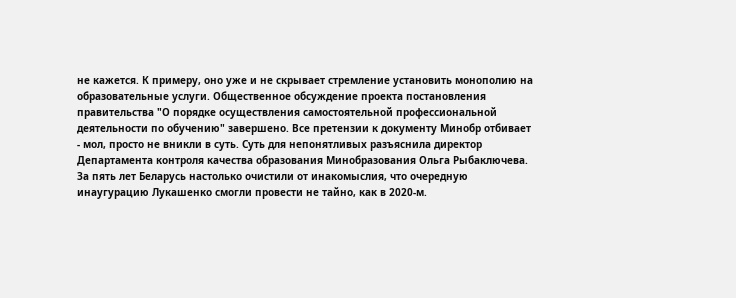не кажется. К примеру, оно уже и не скрывает стремление установить монополию на образовательные услуги. Общественное обсуждение проекта постановления правительства "О порядке осуществления самостоятельной профессиональной деятельности по обучению" завершено. Все претензии к документу Минобр отбивает - мол, просто не вникли в суть. Суть для непонятливых разъяснила директор Департамента контроля качества образования Минобразования Ольга Рыбаключева.
За пять лет Беларусь настолько очистили от инакомыслия, что очередную инаугурацию Лукашенко смогли провести не тайно, как в 2020-м.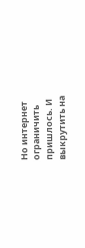Но интернет ограничить пришлось. И выкрутить на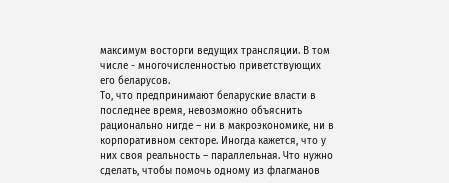максимум восторги ведущих трансляции. В том числе - многочисленностью приветствующих его беларусов.
То, что предпринимают беларуские власти в последнее время, невозможно объяснить рационально нигде – ни в макроэкономике, ни в корпоративном секторе. Иногда кажется, что у них своя реальность – параллельная. Что нужно сделать, чтобы помочь одному из флагманов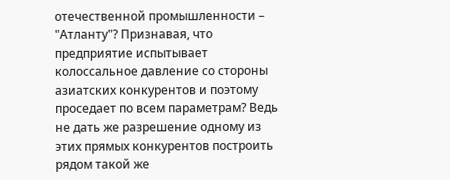отечественной промышленности – "Атланту"? Признавая, что предприятие испытывает колоссальное давление со стороны азиатских конкурентов и поэтому проседает по всем параметрам? Ведь не дать же разрешение одному из этих прямых конкурентов построить рядом такой же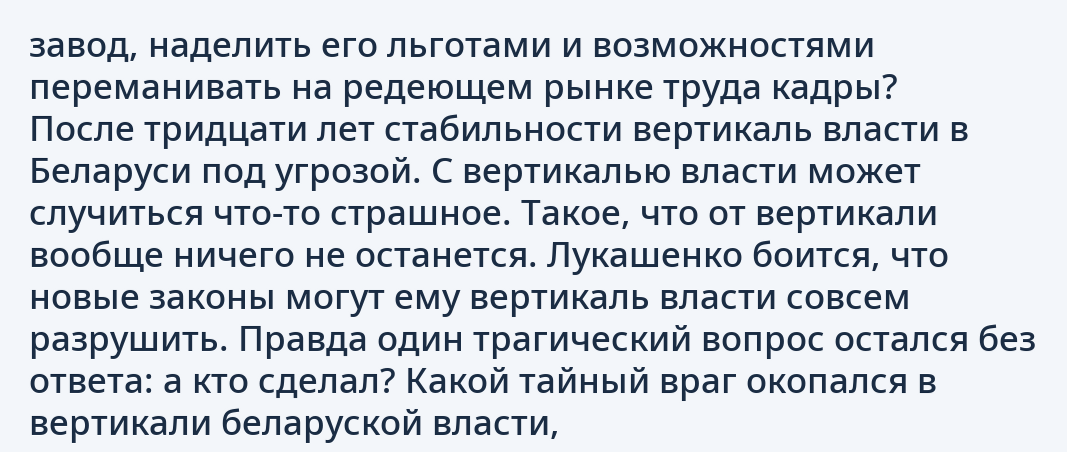завод, наделить его льготами и возможностями переманивать на редеющем рынке труда кадры?
После тридцати лет стабильности вертикаль власти в Беларуси под угрозой. С вертикалью власти может случиться что-то страшное. Такое, что от вертикали вообще ничего не останется. Лукашенко боится, что новые законы могут ему вертикаль власти совсем разрушить. Правда один трагический вопрос остался без ответа: а кто сделал? Какой тайный враг окопался в вертикали беларуской власти,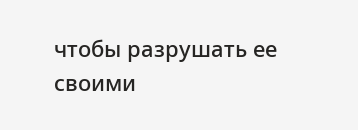чтобы разрушать ее своими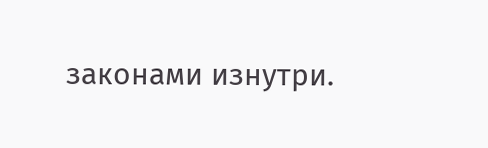законами изнутри.